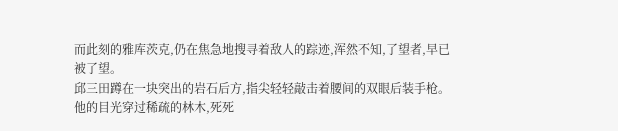而此刻的雅库茨克,仍在焦急地搜寻着敌人的踪迹,浑然不知,了望者,早已被了望。
邱三田蹲在一块突出的岩石后方,指尖轻轻敲击着腰间的双眼后装手枪。
他的目光穿过稀疏的林木,死死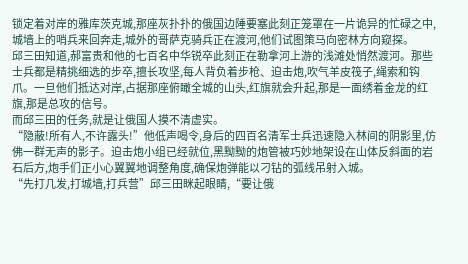锁定着对岸的雅库茨克城,那座灰扑扑的俄国边陲要塞此刻正笼罩在一片诡异的忙碌之中,城墙上的哨兵来回奔走,城外的哥萨克骑兵正在渡河,他们试图策马向密林方向窥探。
邱三田知道,郝富贵和他的七百名中华锐卒此刻正在勒拿河上游的浅滩处悄然渡河。那些士兵都是精挑细选的步卒,擅长攻坚,每人背负着步枪、迫击炮,吹气羊皮筏子,绳索和钩爪。一旦他们抵达对岸,占据那座俯瞰全城的山头,红旗就会升起,那是一面绣着金龙的红旗,那是总攻的信号。
而邱三田的任务,就是让俄国人摸不清虚实。
“隐蔽!所有人,不许露头!”他低声喝令,身后的四百名清军士兵迅速隐入林间的阴影里,仿佛一群无声的影子。迫击炮小组已经就位,黑黝黝的炮管被巧妙地架设在山体反斜面的岩石后方,炮手们正小心翼翼地调整角度,确保炮弹能以刁钻的弧线吊射入城。
“先打几发,打城墙,打兵营”邱三田眯起眼睛,“要让俄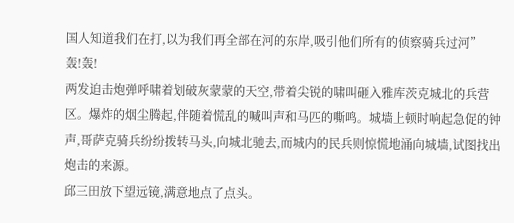国人知道我们在打,以为我们再全部在河的东岸,吸引他们所有的侦察骑兵过河”
轰!轰!
两发迫击炮弹呼啸着划破灰蒙蒙的天空,带着尖锐的啸叫砸入雅库茨克城北的兵营区。爆炸的烟尘腾起,伴随着慌乱的喊叫声和马匹的嘶鸣。城墙上顿时响起急促的钟声,哥萨克骑兵纷纷拨转马头,向城北驰去,而城内的民兵则惊慌地涌向城墙,试图找出炮击的来源。
邱三田放下望远镜,满意地点了点头。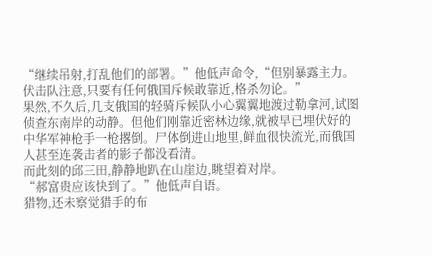“继续吊射,打乱他们的部署。”他低声命令,“但别暴露主力。伏击队注意,只要有任何俄国斥候敢靠近,格杀勿论。”
果然,不久后,几支俄国的轻骑斥候队小心翼翼地渡过勒拿河,试图侦查东南岸的动静。但他们刚靠近密林边缘,就被早已埋伏好的中华军神枪手一枪撂倒。尸体倒进山地里,鲜血很快流光,而俄国人甚至连袭击者的影子都没看清。
而此刻的邱三田,静静地趴在山崖边,眺望着对岸。
“郝富贵应该快到了。”他低声自语。
猎物,还未察觉猎手的布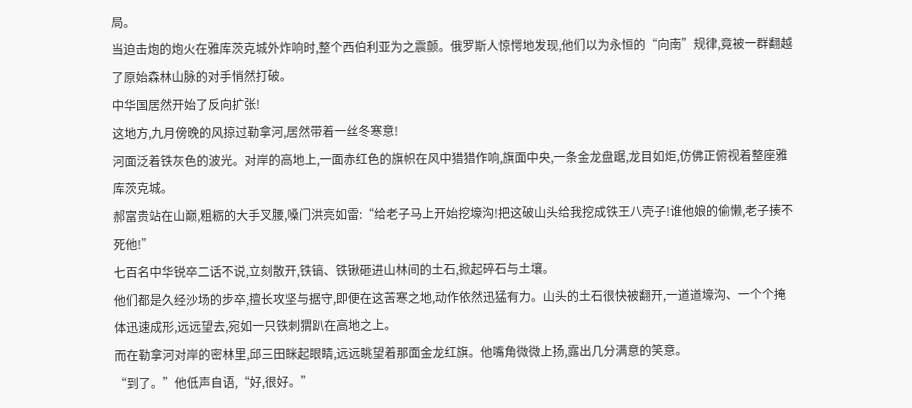局。
当迫击炮的炮火在雅库茨克城外炸响时,整个西伯利亚为之震颤。俄罗斯人惊愕地发现,他们以为永恒的“向南”规律,竟被一群翻越了原始森林山脉的对手悄然打破。
中华国居然开始了反向扩张!
这地方,九月傍晚的风掠过勒拿河,居然带着一丝冬寒意!
河面泛着铁灰色的波光。对岸的高地上,一面赤红色的旗帜在风中猎猎作响,旗面中央,一条金龙盘踞,龙目如炬,仿佛正俯视着整座雅库茨克城。
郝富贵站在山巅,粗粝的大手叉腰,嗓门洪亮如雷:“给老子马上开始挖壕沟!把这破山头给我挖成铁王八壳子!谁他娘的偷懒,老子揍不死他!”
七百名中华锐卒二话不说,立刻散开,铁镐、铁锹砸进山林间的土石,掀起碎石与土壤。
他们都是久经沙场的步卒,擅长攻坚与据守,即便在这苦寒之地,动作依然迅猛有力。山头的土石很快被翻开,一道道壕沟、一个个掩体迅速成形,远远望去,宛如一只铁刺猬趴在高地之上。
而在勒拿河对岸的密林里,邱三田眯起眼睛,远远眺望着那面金龙红旗。他嘴角微微上扬,露出几分满意的笑意。
“到了。”他低声自语,“好,很好。”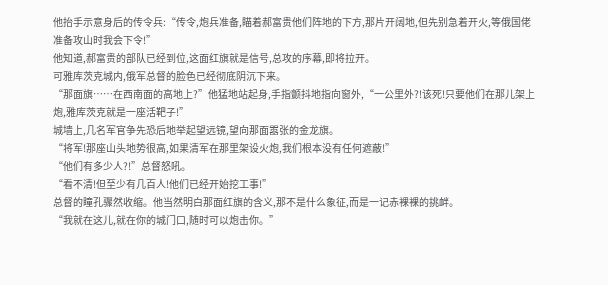他抬手示意身后的传令兵:“传令,炮兵准备,瞄着郝富贵他们阵地的下方,那片开阔地,但先别急着开火,等俄国佬准备攻山时我会下令!”
他知道,郝富贵的部队已经到位,这面红旗就是信号,总攻的序幕,即将拉开。
可雅库茨克城内,俄军总督的脸色已经彻底阴沉下来。
“那面旗……在西南面的高地上?”他猛地站起身,手指颤抖地指向窗外,“一公里外?!该死!只要他们在那儿架上炮,雅库茨克就是一座活靶子!”
城墙上,几名军官争先恐后地举起望远镜,望向那面嚣张的金龙旗。
“将军!那座山头地势很高,如果清军在那里架设火炮,我们根本没有任何遮蔽!”
“他们有多少人?!”总督怒吼。
“看不清!但至少有几百人!他们已经开始挖工事!”
总督的瞳孔骤然收缩。他当然明白那面红旗的含义,那不是什么象征,而是一记赤裸裸的挑衅。
“我就在这儿,就在你的城门口,随时可以炮击你。”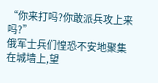“你来打吗?你敢派兵攻上来吗?”
俄军士兵们惶恐不安地聚集在城墙上,望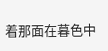着那面在暮色中